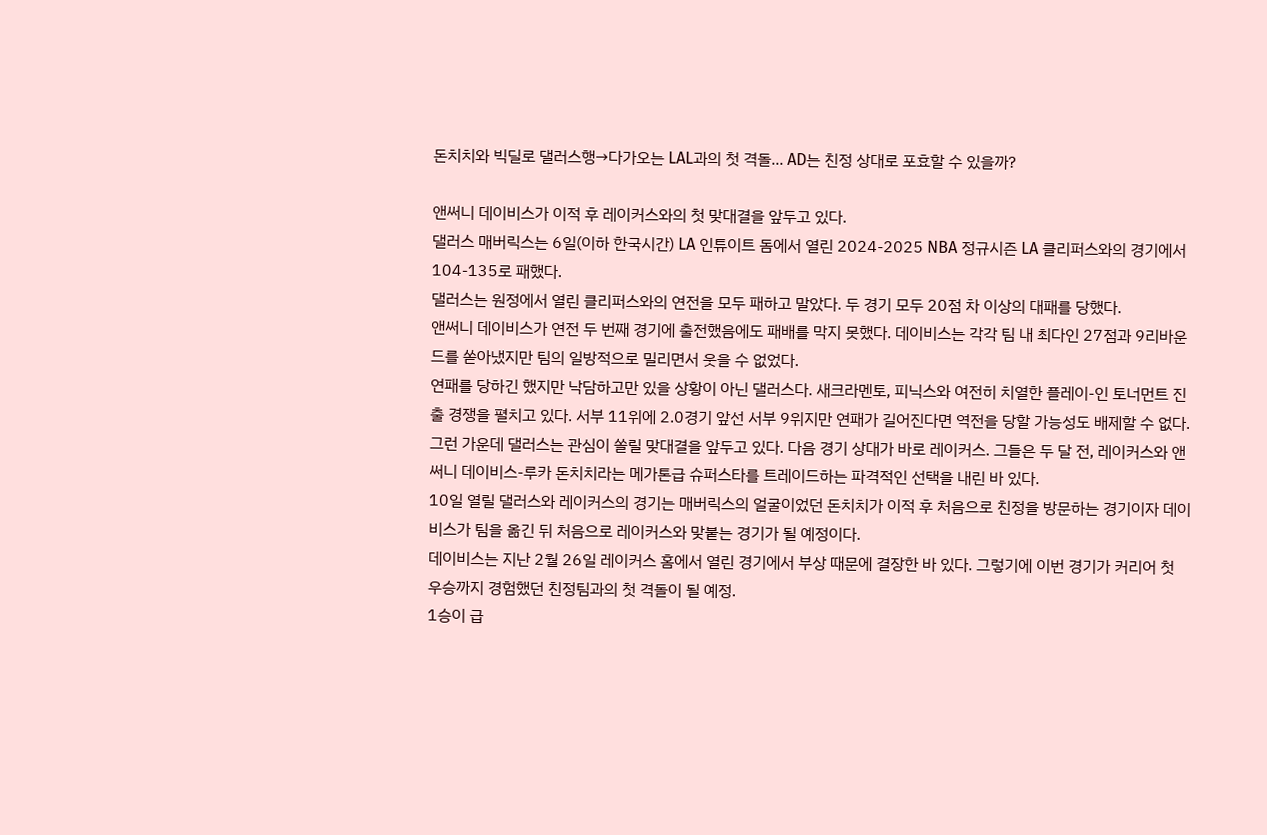돈치치와 빅딜로 댈러스행→다가오는 LAL과의 첫 격돌... AD는 친정 상대로 포효할 수 있을까?

앤써니 데이비스가 이적 후 레이커스와의 첫 맞대결을 앞두고 있다.
댈러스 매버릭스는 6일(이하 한국시간) LA 인튜이트 돔에서 열린 2024-2025 NBA 정규시즌 LA 클리퍼스와의 경기에서 104-135로 패했다.
댈러스는 원정에서 열린 클리퍼스와의 연전을 모두 패하고 말았다. 두 경기 모두 20점 차 이상의 대패를 당했다.
앤써니 데이비스가 연전 두 번째 경기에 출전했음에도 패배를 막지 못했다. 데이비스는 각각 팀 내 최다인 27점과 9리바운드를 쏟아냈지만 팀의 일방적으로 밀리면서 웃을 수 없었다.
연패를 당하긴 했지만 낙담하고만 있을 상황이 아닌 댈러스다. 새크라멘토, 피닉스와 여전히 치열한 플레이-인 토너먼트 진출 경쟁을 펼치고 있다. 서부 11위에 2.0경기 앞선 서부 9위지만 연패가 길어진다면 역전을 당할 가능성도 배제할 수 없다.
그런 가운데 댈러스는 관심이 쏠릴 맞대결을 앞두고 있다. 다음 경기 상대가 바로 레이커스. 그들은 두 달 전, 레이커스와 앤써니 데이비스-루카 돈치치라는 메가톤급 슈퍼스타를 트레이드하는 파격적인 선택을 내린 바 있다.
10일 열릴 댈러스와 레이커스의 경기는 매버릭스의 얼굴이었던 돈치치가 이적 후 처음으로 친정을 방문하는 경기이자 데이비스가 팀을 옮긴 뒤 처음으로 레이커스와 맞붙는 경기가 될 예정이다.
데이비스는 지난 2월 26일 레이커스 홈에서 열린 경기에서 부상 때문에 결장한 바 있다. 그렇기에 이번 경기가 커리어 첫 우승까지 경험했던 친정팀과의 첫 격돌이 될 예정.
1승이 급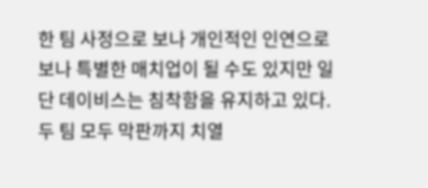한 팀 사정으로 보나 개인적인 인연으로 보나 특별한 매치업이 될 수도 있지만 일단 데이비스는 침착함을 유지하고 있다. 두 팀 모두 막판까지 치열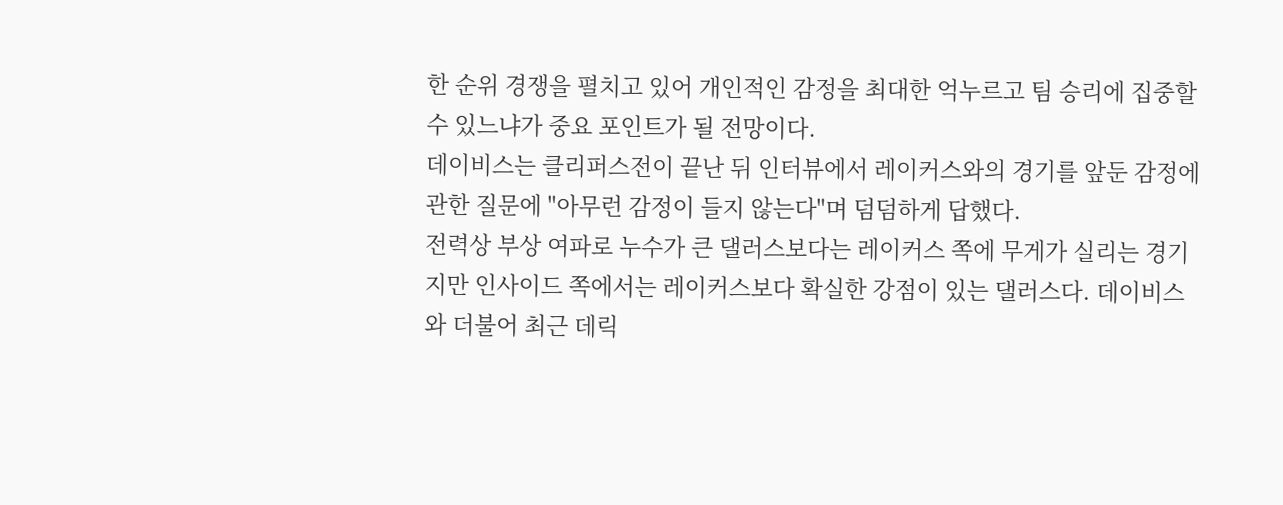한 순위 경쟁을 펼치고 있어 개인적인 감정을 최대한 억누르고 팀 승리에 집중할 수 있느냐가 중요 포인트가 될 전망이다.
데이비스는 클리퍼스전이 끝난 뒤 인터뷰에서 레이커스와의 경기를 앞둔 감정에 관한 질문에 "아무런 감정이 들지 않는다"며 덤덤하게 답했다.
전력상 부상 여파로 누수가 큰 댈러스보다는 레이커스 쪽에 무게가 실리는 경기지만 인사이드 쪽에서는 레이커스보다 확실한 강점이 있는 댈러스다. 데이비스와 더불어 최근 데릭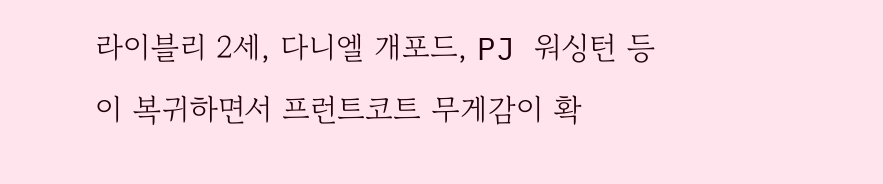라이블리 2세, 다니엘 개포드, PJ 워싱턴 등이 복귀하면서 프런트코트 무게감이 확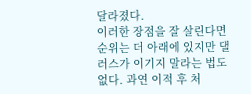달라졌다.
이러한 장점을 잘 살린다면 순위는 더 아래에 있지만 댈러스가 이기지 말라는 법도 없다. 과연 이적 후 처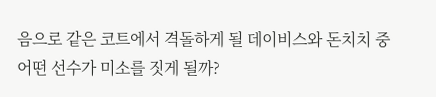음으로 같은 코트에서 격돌하게 될 데이비스와 돈치치 중 어떤 선수가 미소를 짓게 될까?